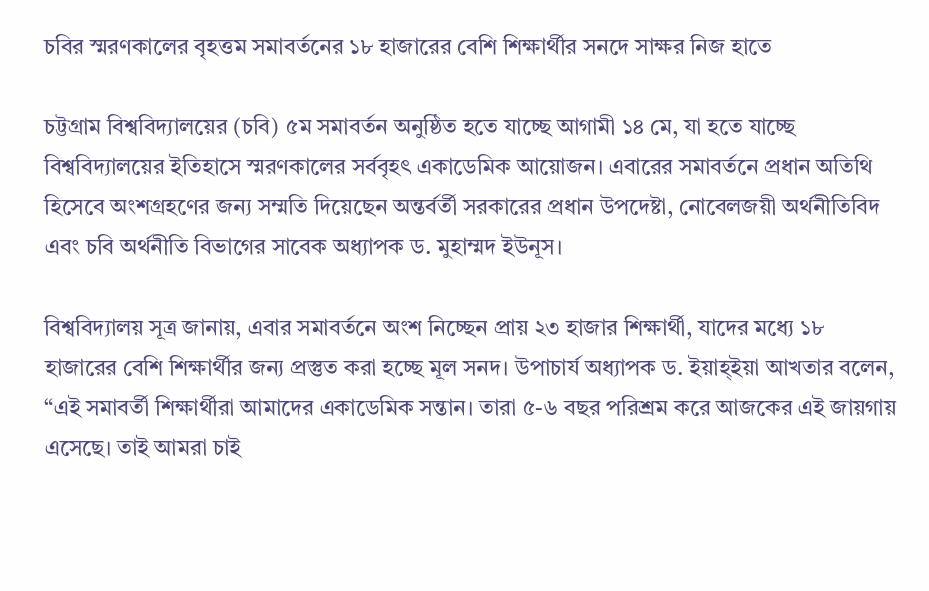চবির স্মরণকালের বৃহত্তম সমাবর্তনের ১৮ হাজারের বেশি শিক্ষার্থীর সনদে সাক্ষর নিজ হাতে

চট্টগ্রাম বিশ্ববিদ্যালয়ের (চবি) ৫ম সমাবর্তন অনুষ্ঠিত হতে যাচ্ছে আগামী ১৪ মে, যা হতে যাচ্ছে বিশ্ববিদ্যালয়ের ইতিহাসে স্মরণকালের সর্ববৃহৎ একাডেমিক আয়োজন। এবারের সমাবর্তনে প্রধান অতিথি হিসেবে অংশগ্রহণের জন্য সম্মতি দিয়েছেন অন্তর্বর্তী সরকারের প্রধান উপদেষ্টা, নোবেলজয়ী অর্থনীতিবিদ এবং চবি অর্থনীতি বিভাগের সাবেক অধ্যাপক ড. মুহাম্মদ ইউনূস।

বিশ্ববিদ্যালয় সূত্র জানায়, এবার সমাবর্তনে অংশ নিচ্ছেন প্রায় ২৩ হাজার শিক্ষার্থী, যাদের মধ্যে ১৮ হাজারের বেশি শিক্ষার্থীর জন্য প্রস্তুত করা হচ্ছে মূল সনদ। উপাচার্য অধ্যাপক ড. ইয়াহ্ইয়া আখতার বলেন, “এই সমাবর্তী শিক্ষার্থীরা আমাদের একাডেমিক সন্তান। তারা ৫-৬ বছর পরিশ্রম করে আজকের এই জায়গায় এসেছে। তাই আমরা চাই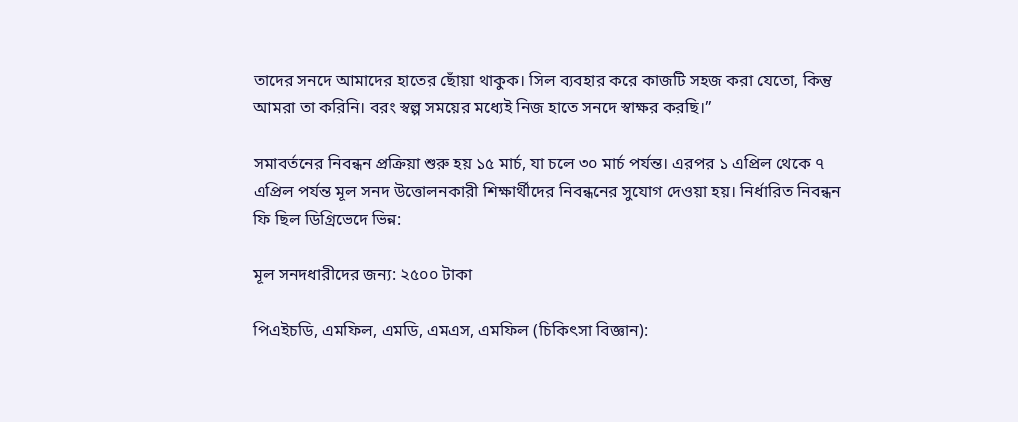তাদের সনদে আমাদের হাতের ছোঁয়া থাকুক। সিল ব্যবহার করে কাজটি সহজ করা যেতো, কিন্তু আমরা তা করিনি। বরং স্বল্প সময়ের মধ্যেই নিজ হাতে সনদে স্বাক্ষর করছি।”

সমাবর্তনের নিবন্ধন প্রক্রিয়া শুরু হয় ১৫ মার্চ, যা চলে ৩০ মার্চ পর্যন্ত। এরপর ১ এপ্রিল থেকে ৭ এপ্রিল পর্যন্ত মূল সনদ উত্তোলনকারী শিক্ষার্থীদের নিবন্ধনের সুযোগ দেওয়া হয়। নির্ধারিত নিবন্ধন ফি ছিল ডিগ্রিভেদে ভিন্ন:

মূল সনদধারীদের জন্য: ২৫০০ টাকা

পিএইচডি, এমফিল, এমডি, এমএস, এমফিল (চিকিৎসা বিজ্ঞান):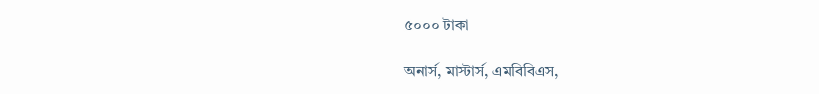৫০০০ টাকা

অনার্স, মাস্টার্স, এমবিবিএস,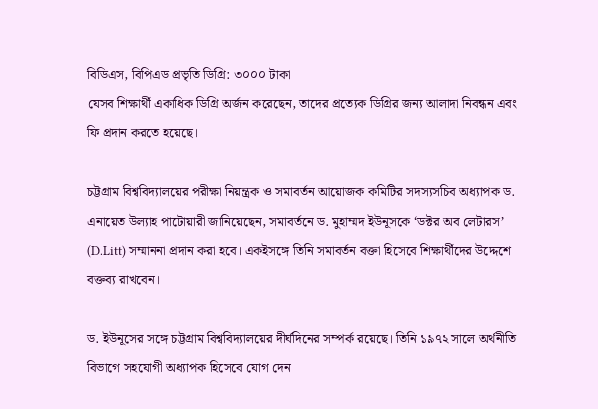বিডিএস, বিপিএড প্রভৃতি ডিগ্রি: ৩০০০ টাকা
যেসব শিক্ষার্থী একাধিক ডিগ্রি অর্জন করেছেন, তাদের প্রত্যেক ডিগ্রির জন্য আলাদা নিবন্ধন এবং ফি প্রদান করতে হয়েছে।

চট্টগ্রাম বিশ্ববিদ্যালয়ের পরীক্ষা নিয়ন্ত্রক ও সমাবর্তন আয়োজক কমিটির সদস্যসচিব অধ্যাপক ড. এনায়েত উল্যাহ পাটোয়ারী জানিয়েছেন, সমাবর্তনে ড. মুহাম্মদ ইউনূসকে ‘ডক্টর অব লেটারস’ (D.Litt) সম্মাননা প্রদান করা হবে। একইসঙ্গে তিনি সমাবর্তন বক্তা হিসেবে শিক্ষার্থীদের উদ্দেশে বক্তব্য রাখবেন।

ড. ইউনূসের সঙ্গে চট্টগ্রাম বিশ্ববিদ্যালয়ের দীর্ঘদিনের সম্পর্ক রয়েছে। তিনি ১৯৭২ সালে অর্থনীতি বিভাগে সহযোগী অধ্যাপক হিসেবে যোগ দেন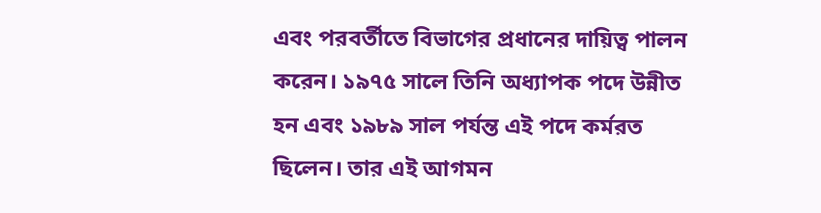এবং পরবর্তীতে বিভাগের প্রধানের দায়িত্ব পালন করেন। ১৯৭৫ সালে তিনি অধ্যাপক পদে উন্নীত হন এবং ১৯৮৯ সাল পর্যন্ত এই পদে কর্মরত ছিলেন। তার এই আগমন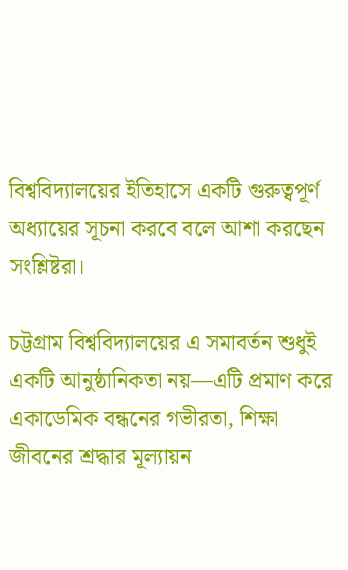বিশ্ববিদ্যালয়ের ইতিহাসে একটি গুরুত্বপূর্ণ অধ্যায়ের সূচনা করবে বলে আশা করছেন সংশ্লিষ্টরা।

চট্টগ্রাম বিশ্ববিদ্যালয়ের এ সমাবর্তন শুধুই একটি আনুষ্ঠানিকতা নয়—এটি প্রমাণ করে একাডেমিক বন্ধনের গভীরতা, শিক্ষা জীবনের শ্রদ্ধার মূল্যায়ন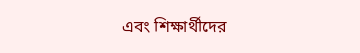এবং শিক্ষার্থীদের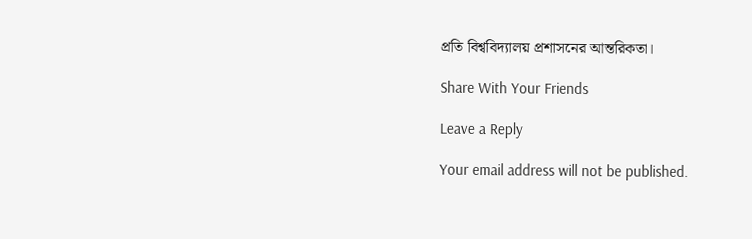প্রতি বিশ্ববিদ্যালয় প্রশাসনের আন্তরিকতা।

Share With Your Friends

Leave a Reply

Your email address will not be published.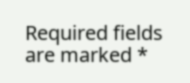Required fields are marked *